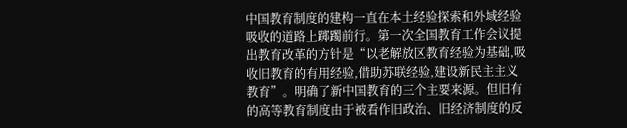中国教育制度的建构一直在本土经验探索和外域经验吸收的道路上踯躅前行。第一次全国教育工作会议提出教育改革的方针是“以老解放区教育经验为基础,吸收旧教育的有用经验,借助苏联经验,建设新民主主义教育”。明确了新中国教育的三个主要来源。但旧有的高等教育制度由于被看作旧政治、旧经济制度的反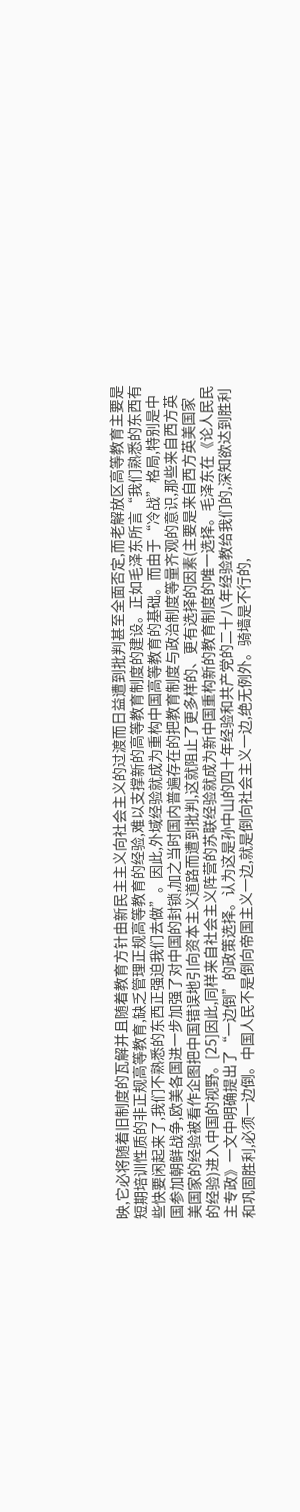映,它必将随着旧制度的瓦解并且随着教育方针由新民主主义向社会主义的过渡而日益遭到批判甚至全面否定,而老解放区高等教育主要是短期培训性质的非正规高等教育,缺乏管理正规高等教育的经验,难以支撑新的高等教育制度的建设。正如毛泽东所言“我们熟悉的东西有些快要闲起来了,我们不熟悉的东西正强迫我们去做”。因此,外域经验就成为重构中国高等教育的基础。而由于“冷战”格局,特别是中国参加朝鲜战争,欧美各国进一步加强了对中国的封锁,加之当时国内普遍存在的把教育制度与政治制度等量齐观的意识,那些来自西方英美国家的经验被看作企图把中国错误地引向资本主义道路而遭到批判,这就阻止了更多样的、更有选择的因素(主要是来自西方英美国家的经验)进入中国的视野。[25]因此,同样来自社会主义阵营的苏联经验就成为新中国重构新的教育制度的唯一选择。毛泽东在《论人民民主专政》一文中明确提出了“一边倒”的政策选择。认为这是孙中山的四十年经验和共产党的二十八年经验教给我们的,深知欲达到胜利和巩固胜利,必须一边倒。中国人民不是倒向帝国主义一边,就是倒向社会主义一边,绝无例外。骑墙是不行的,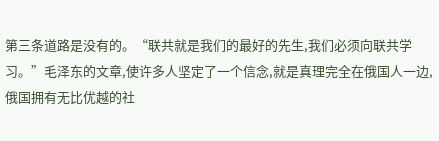第三条道路是没有的。“联共就是我们的最好的先生,我们必须向联共学习。”毛泽东的文章,使许多人坚定了一个信念,就是真理完全在俄国人一边,俄国拥有无比优越的社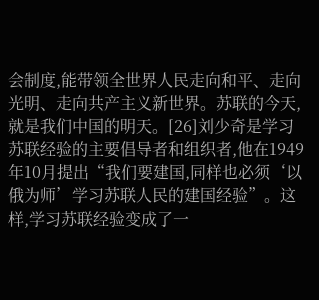会制度,能带领全世界人民走向和平、走向光明、走向共产主义新世界。苏联的今天,就是我们中国的明天。[26]刘少奇是学习苏联经验的主要倡导者和组织者,他在1949年10月提出“我们要建国,同样也必须‘以俄为师’学习苏联人民的建国经验”。这样,学习苏联经验变成了一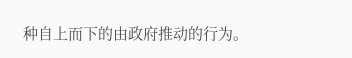种自上而下的由政府推动的行为。